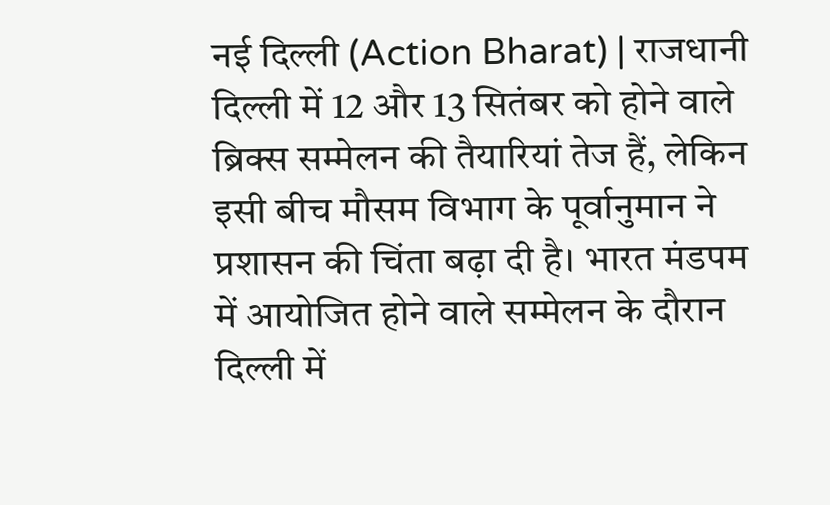नई दिल्ली (Action Bharat) | राजधानी दिल्ली में 12 और 13 सितंबर को होने वाले ब्रिक्स सम्मेलन की तैयारियां तेज हैं, लेकिन इसी बीच मौसम विभाग के पूर्वानुमान ने प्रशासन की चिंता बढ़ा दी है। भारत मंडपम में आयोजित होने वाले सम्मेलन के दौरान दिल्ली में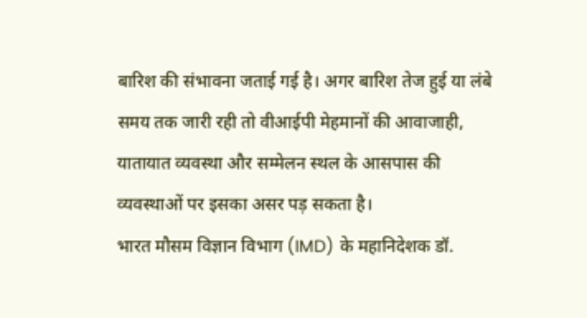बारिश की संभावना जताई गई है। अगर बारिश तेज हुई या लंबे समय तक जारी रही तो वीआईपी मेहमानों की आवाजाही, यातायात व्यवस्था और सम्मेलन स्थल के आसपास की व्यवस्थाओं पर इसका असर पड़ सकता है।
भारत मौसम विज्ञान विभाग (IMD) के महानिदेशक डॉ.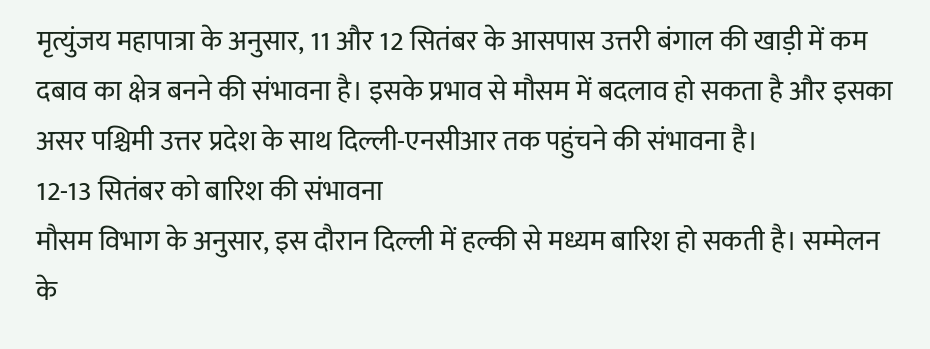मृत्युंजय महापात्रा के अनुसार, 11 और 12 सितंबर के आसपास उत्तरी बंगाल की खाड़ी में कम दबाव का क्षेत्र बनने की संभावना है। इसके प्रभाव से मौसम में बदलाव हो सकता है और इसका असर पश्चिमी उत्तर प्रदेश के साथ दिल्ली-एनसीआर तक पहुंचने की संभावना है।
12-13 सितंबर को बारिश की संभावना
मौसम विभाग के अनुसार, इस दौरान दिल्ली में हल्की से मध्यम बारिश हो सकती है। सम्मेलन के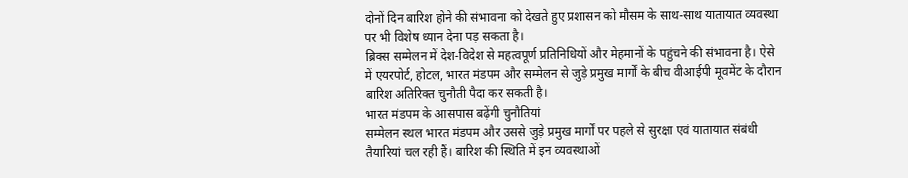दोनों दिन बारिश होने की संभावना को देखते हुए प्रशासन को मौसम के साथ-साथ यातायात व्यवस्था पर भी विशेष ध्यान देना पड़ सकता है।
ब्रिक्स सम्मेलन में देश-विदेश से महत्वपूर्ण प्रतिनिधियों और मेहमानों के पहुंचने की संभावना है। ऐसे में एयरपोर्ट, होटल, भारत मंडपम और सम्मेलन से जुड़े प्रमुख मार्गों के बीच वीआईपी मूवमेंट के दौरान बारिश अतिरिक्त चुनौती पैदा कर सकती है।
भारत मंडपम के आसपास बढ़ेंगी चुनौतियां
सम्मेलन स्थल भारत मंडपम और उससे जुड़े प्रमुख मार्गों पर पहले से सुरक्षा एवं यातायात संबंधी तैयारियां चल रही हैं। बारिश की स्थिति में इन व्यवस्थाओं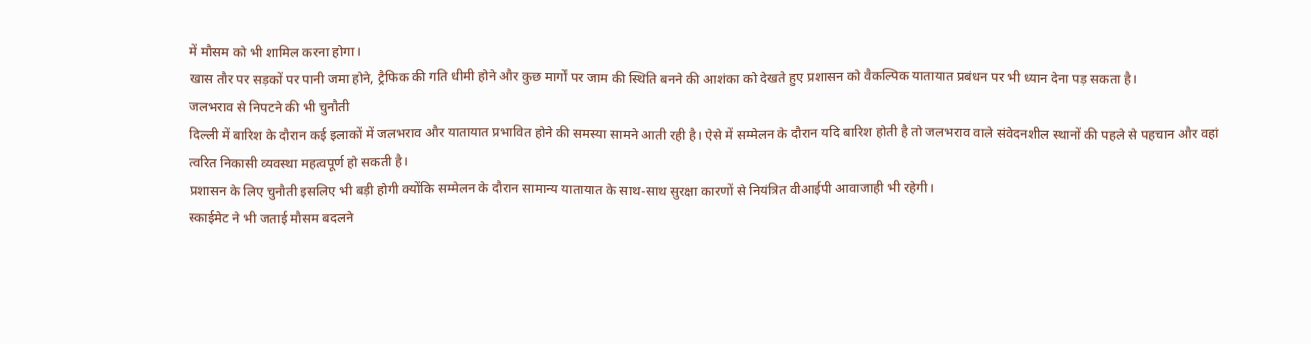में मौसम को भी शामिल करना होगा।
खास तौर पर सड़कों पर पानी जमा होने, ट्रैफिक की गति धीमी होने और कुछ मार्गों पर जाम की स्थिति बनने की आशंका को देखते हुए प्रशासन को वैकल्पिक यातायात प्रबंधन पर भी ध्यान देना पड़ सकता है।
जलभराव से निपटने की भी चुनौती
दिल्ली में बारिश के दौरान कई इलाकों में जलभराव और यातायात प्रभावित होने की समस्या सामने आती रही है। ऐसे में सम्मेलन के दौरान यदि बारिश होती है तो जलभराव वाले संवेदनशील स्थानों की पहले से पहचान और वहां त्वरित निकासी व्यवस्था महत्वपूर्ण हो सकती है।
प्रशासन के लिए चुनौती इसलिए भी बड़ी होगी क्योंकि सम्मेलन के दौरान सामान्य यातायात के साथ-साथ सुरक्षा कारणों से नियंत्रित वीआईपी आवाजाही भी रहेगी।
स्काईमेट ने भी जताई मौसम बदलने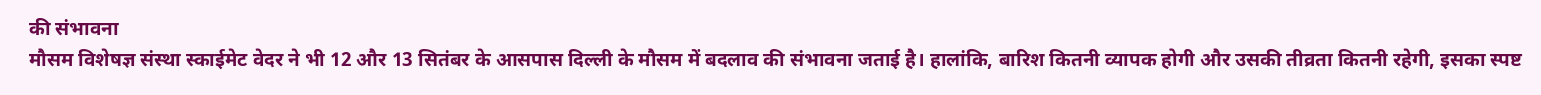की संभावना
मौसम विशेषज्ञ संस्था स्काईमेट वेदर ने भी 12 और 13 सितंबर के आसपास दिल्ली के मौसम में बदलाव की संभावना जताई है। हालांकि, बारिश कितनी व्यापक होगी और उसकी तीव्रता कितनी रहेगी, इसका स्पष्ट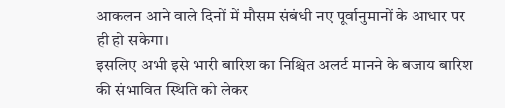आकलन आने वाले दिनों में मौसम संबंधी नए पूर्वानुमानों के आधार पर ही हो सकेगा।
इसलिए अभी इसे भारी बारिश का निश्चित अलर्ट मानने के बजाय बारिश की संभावित स्थिति को लेकर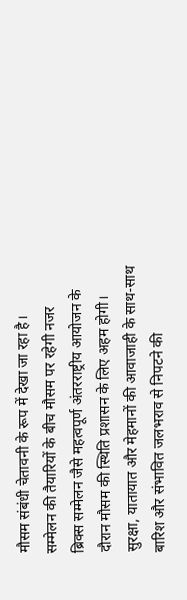मौसम संबंधी चेतावनी के रूप में देखा जा रहा है।
सम्मेलन की तैयारियों के बीच मौसम पर रहेगी नजर
ब्रिक्स सम्मेलन जैसे महत्वपूर्ण अंतरराष्ट्रीय आयोजन के दौरान मौसम की स्थिति प्रशासन के लिए अहम होगी। सुरक्षा, यातायात और मेहमानों की आवाजाही के साथ-साथ बारिश और संभावित जलभराव से निपटने की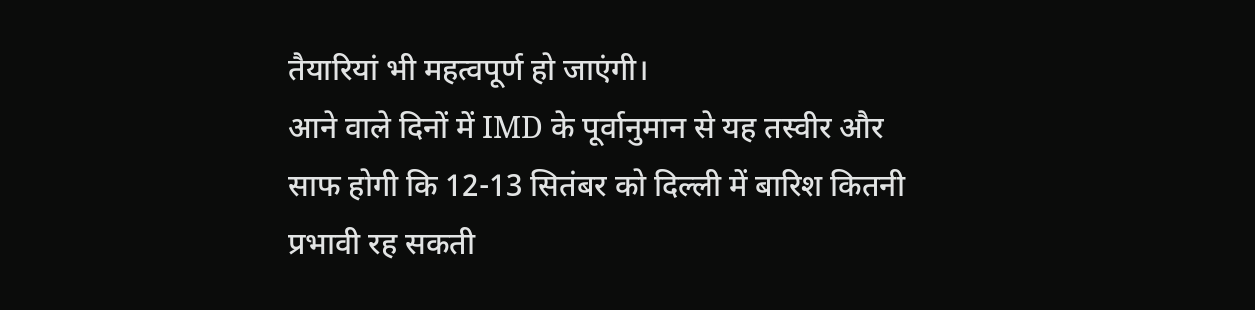तैयारियां भी महत्वपूर्ण हो जाएंगी।
आने वाले दिनों में IMD के पूर्वानुमान से यह तस्वीर और साफ होगी कि 12-13 सितंबर को दिल्ली में बारिश कितनी प्रभावी रह सकती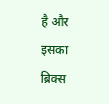है और इसका ब्रिक्स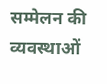सम्मेलन की व्यवस्थाओं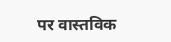पर वास्तविक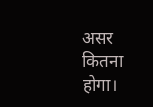असर कितना होगा।